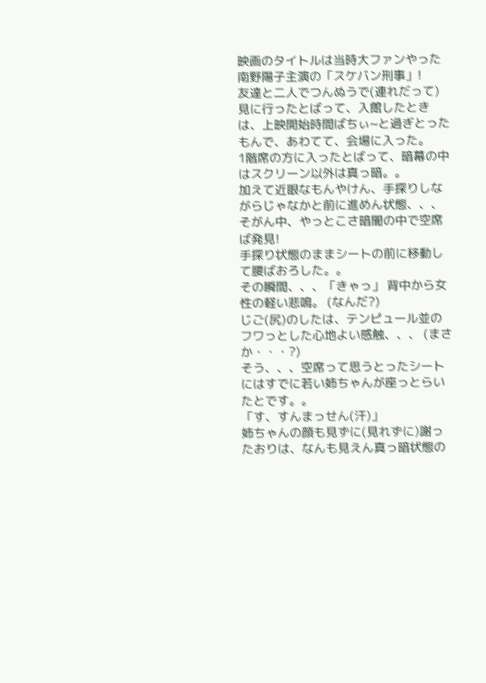映画のタイトルは当時大ファンやった南野陽子主演の「スケバン刑事」!
友達と二人でつんぬうで(連れだって)見に行ったとばって、入館したときは、上映開始時間ばちぃ~と過ぎとったもんで、あわてて、会場に入った。
1階席の方に入ったとばって、暗幕の中はスクリーン以外は真っ暗。。
加えて近眼なもんやけん、手探りしながらじゃなかと前に進めん状態、、、
そがん中、やっとこさ暗闇の中で空席ば発見!
手探り状態のままシートの前に移動して腰ばおろした。。
その瞬間、、、「きゃっ」 背中から女性の軽い悲鳴。 (なんだ?)
じご(尻)のしたは、テンピュール並のフワっとした心地よい感触、、、 (まさか・・・?)
そう、、、空席って思うとったシートにはすでに若い姉ちゃんが座っとらいたとです。。
「す、すんまっせん(汗)」
姉ちゃんの顔も見ずに(見れずに)謝ったおりは、なんも見えん真っ暗状態の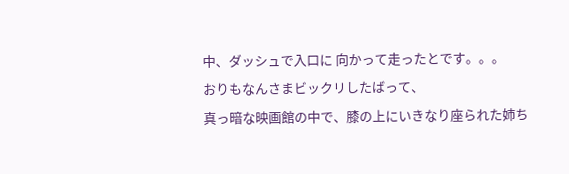中、ダッシュで入口に 向かって走ったとです。。。
おりもなんさまビックリしたばって、
真っ暗な映画館の中で、膝の上にいきなり座られた姉ち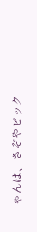ゃんは、さぞやビック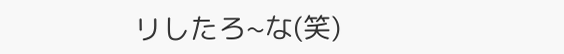リしたろ~な(笑)